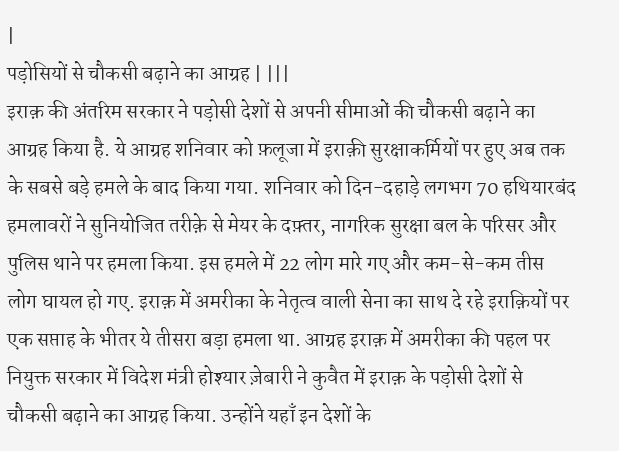|
पड़ोसियों से चौकसी बढ़ाने का आग्रह | |||
इराक़ की अंतरिम सरकार ने पड़ोसी देशों से अपनी सीमाओं की चौकसी बढ़ाने का आग्रह किया है. ये आग्रह शनिवार को फ़लूजा में इराक़ी सुरक्षाकर्मियों पर हुए अब तक के सबसे बड़े हमले के बाद किया गया. शनिवार को दिन-दहाड़े लगभग 70 हथियारबंद हमलावरों ने सुनियोजित तरीक़े से मेयर के दफ़्तर, नागरिक सुरक्षा बल के परिसर और पुलिस थाने पर हमला किया. इस हमले में 22 लोग मारे गए और कम-से-कम तीस लोग घायल हो गए. इराक़ में अमरीका के नेतृत्व वाली सेना का साथ दे रहे इराक़ियों पर एक सप्ताह के भीतर ये तीसरा बड़ा हमला था. आग्रह इराक़ में अमरीका की पहल पर नियुक्त सरकार में विदेश मंत्री होश्यार ज़ेबारी ने कुवैत में इराक़ के पड़ोसी देशों से चौकसी बढ़ाने का आग्रह किया. उन्होंने यहाँ इन देशों के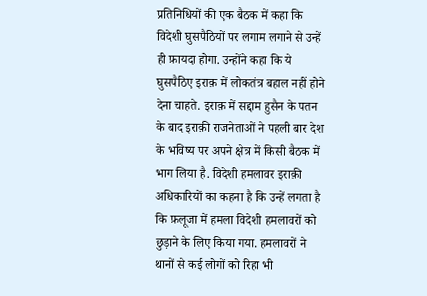प्रतिनिधियों की एक बैठक में कहा कि विदेशी घुसपैठियों पर लगाम लगाने से उन्हें ही फ़ायदा होगा. उन्होंने कहा कि ये घुसपैठिए इराक़ में लोकतंत्र बहाल नहीं होने देना चाहते. इराक़ में सद्दाम हुसैन के पतन के बाद इराक़ी राजनेताओं ने पहली बार देश के भविष्य पर अपने क्षेत्र में किसी बैठक में भाग लिया है. विदेशी हमलावर इराक़ी अधिकारियों का कहना है कि उन्हें लगता है कि फ़लूजा में हमला विदेशी हमलावरों को छुड़ाने के लिए किया गया. हमलावरों ने थानों से कई लोगों को रिहा भी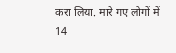करा लिया. मारे गए लोगों में 14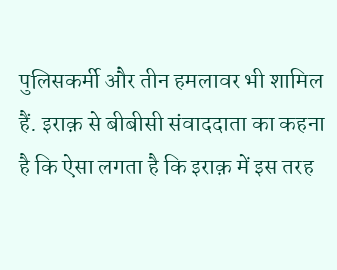पुलिसकर्मी और तीन हमलावर भी शामिल हैं. इराक़ से बीबीसी संवाददाता का कहना है कि ऐसा लगता है कि इराक़ में इस तरह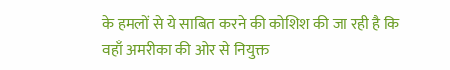के हमलों से ये साबित करने की कोशिश की जा रही है कि वहाँ अमरीका की ओर से नियुक्त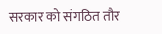सरकार को संगठित तौर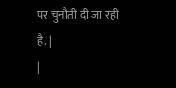पर चुनौती दी जा रही है. |
|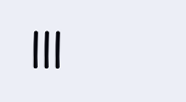|||